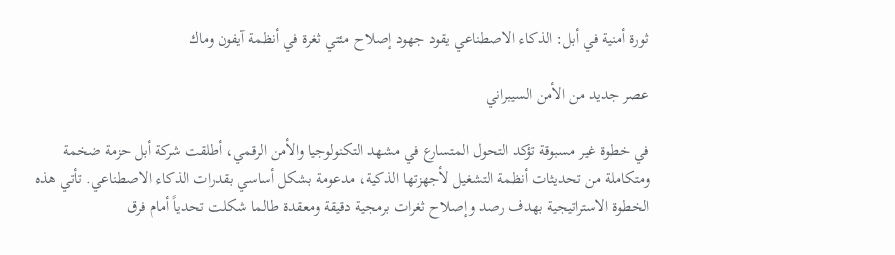ثورة أمنية في أبل: الذكاء الاصطناعي يقود جهود إصلاح مئتي ثغرة في أنظمة آيفون وماك

عصر جديد من الأمن السيبراني

في خطوة غير مسبوقة تؤكد التحول المتسارع في مشهد التكنولوجيا والأمن الرقمي، أطلقت شركة أبل حزمة ضخمة ومتكاملة من تحديثات أنظمة التشغيل لأجهزتها الذكية، مدعومة بشكل أساسي بقدرات الذكاء الاصطناعي. تأتي هذه الخطوة الاستراتيجية بهدف رصد وإصلاح ثغرات برمجية دقيقة ومعقدة طالما شكلت تحدياً أمام فرق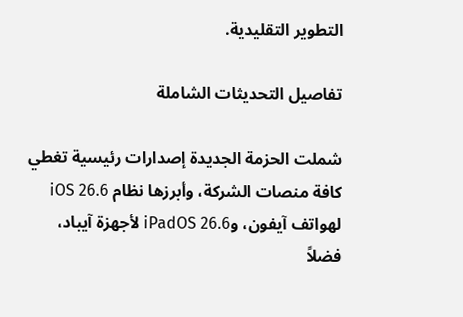التطوير التقليدية.

تفاصيل التحديثات الشاملة

شملت الحزمة الجديدة إصدارات رئيسية تغطي كافة منصات الشركة، وأبرزها نظام iOS 26.6 لهواتف آيفون، وiPadOS 26.6 لأجهزة آيباد، فضلاً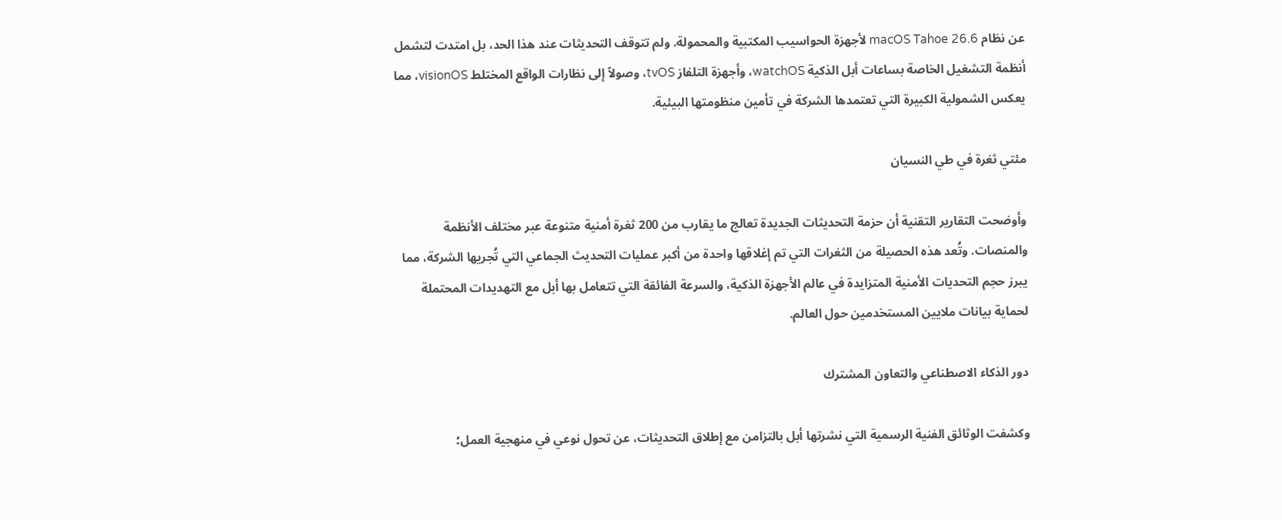عن نظام macOS Tahoe 26.6 لأجهزة الحواسيب المكتبية والمحمولة. ولم تتوقف التحديثات عند هذا الحد، بل امتدت لتشمل أنظمة التشغيل الخاصة بساعات أبل الذكية watchOS، وأجهزة التلفاز tvOS، وصولاً إلى نظارات الواقع المختلط visionOS، مما يعكس الشمولية الكبيرة التي تعتمدها الشركة في تأمين منظومتها البيئية.

مئتي ثغرة في طي النسيان

وأوضحت التقارير التقنية أن حزمة التحديثات الجديدة تعالج ما يقارب من 200 ثغرة أمنية متنوعة عبر مختلف الأنظمة والمنصات. وتُعد هذه الحصيلة من الثغرات التي تم إغلاقها واحدة من أكبر عمليات التحديث الجماعي التي تُجريها الشركة، مما يبرز حجم التحديات الأمنية المتزايدة في عالم الأجهزة الذكية، والسرعة الفائقة التي تتعامل بها أبل مع التهديدات المحتملة لحماية بيانات ملايين المستخدمين حول العالم.

دور الذكاء الاصطناعي والتعاون المشترك

وكشفت الوثائق الفنية الرسمية التي نشرتها أبل بالتزامن مع إطلاق التحديثات، عن تحول نوعي في منهجية العمل؛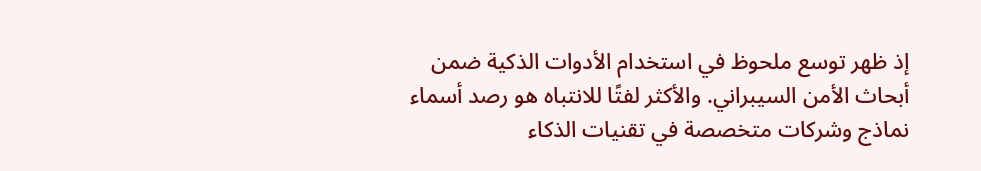إذ ظهر توسع ملحوظ في استخدام الأدوات الذكية ضمن أبحاث الأمن السيبراني. والأكثر لفتًا للانتباه هو رصد أسماء نماذج وشركات متخصصة في تقنيات الذكاء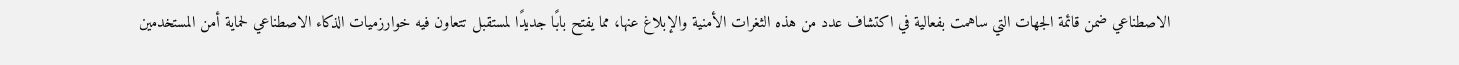الاصطناعي ضمن قائمة الجهات التي ساهمت بفعالية في اكتشاف عدد من هذه الثغرات الأمنية والإبلاغ عنها، مما يفتح بابًا جديدًا لمستقبل تتعاون فيه خوارزميات الذكاء الاصطناعي لحماية أمن المستخدمين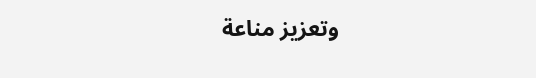وتعزيز مناعة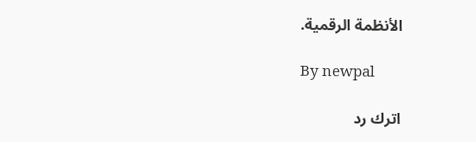الأنظمة الرقمية.

By newpal

اترك رد